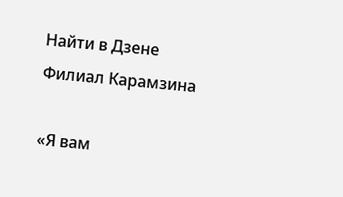Найти в Дзене
Филиал Карамзина

«Я вам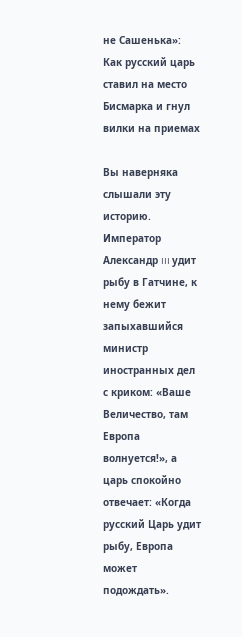не Сашенька»: Как русский царь ставил на место Бисмарка и гнул вилки на приемах

Вы наверняка слышали эту историю. Император Александр III удит рыбу в Гатчине, к нему бежит запыхавшийся министр иностранных дел с криком: «Ваше Величество, там Европа волнуется!», а царь спокойно отвечает: «Когда русский Царь удит рыбу, Европа может подождать».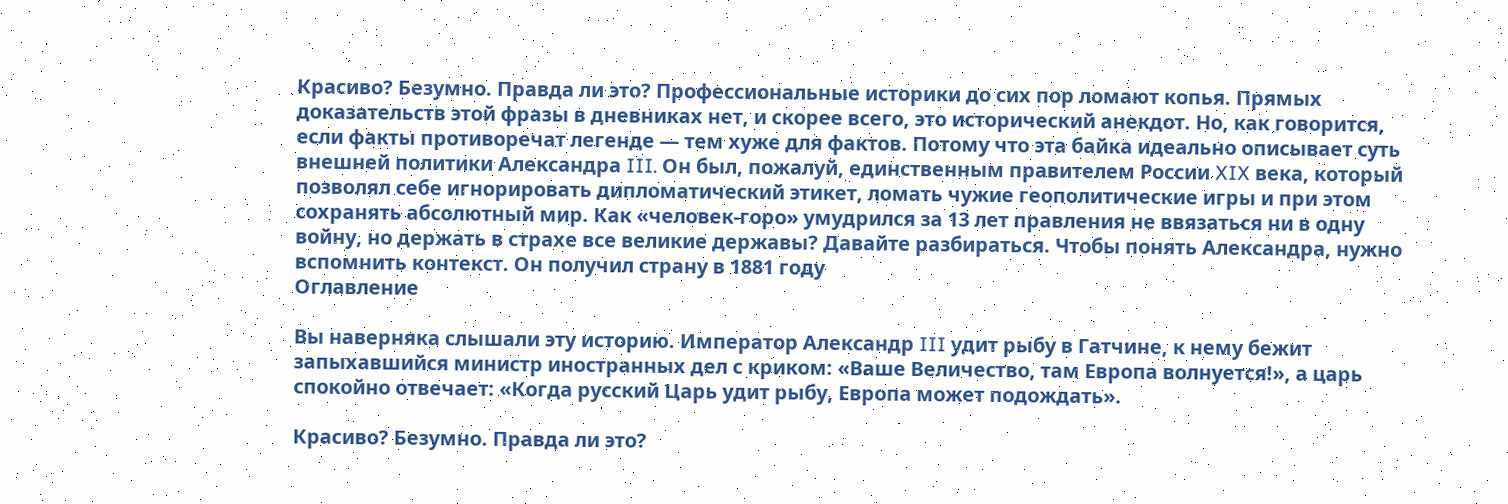Красиво? Безумно. Правда ли это? Профессиональные историки до сих пор ломают копья. Прямых доказательств этой фразы в дневниках нет, и скорее всего, это исторический анекдот. Но, как говорится, если факты противоречат легенде — тем хуже для фактов. Потому что эта байка идеально описывает суть внешней политики Александра III. Он был, пожалуй, единственным правителем России XIX века, который позволял себе игнорировать дипломатический этикет, ломать чужие геополитические игры и при этом сохранять абсолютный мир. Как «человек-горо» умудрился за 13 лет правления не ввязаться ни в одну войну, но держать в страхе все великие державы? Давайте разбираться. Чтобы понять Александра, нужно вспомнить контекст. Он получил страну в 1881 году
Оглавление

Вы наверняка слышали эту историю. Император Александр III удит рыбу в Гатчине, к нему бежит запыхавшийся министр иностранных дел с криком: «Ваше Величество, там Европа волнуется!», а царь спокойно отвечает: «Когда русский Царь удит рыбу, Европа может подождать».

Красиво? Безумно. Правда ли это?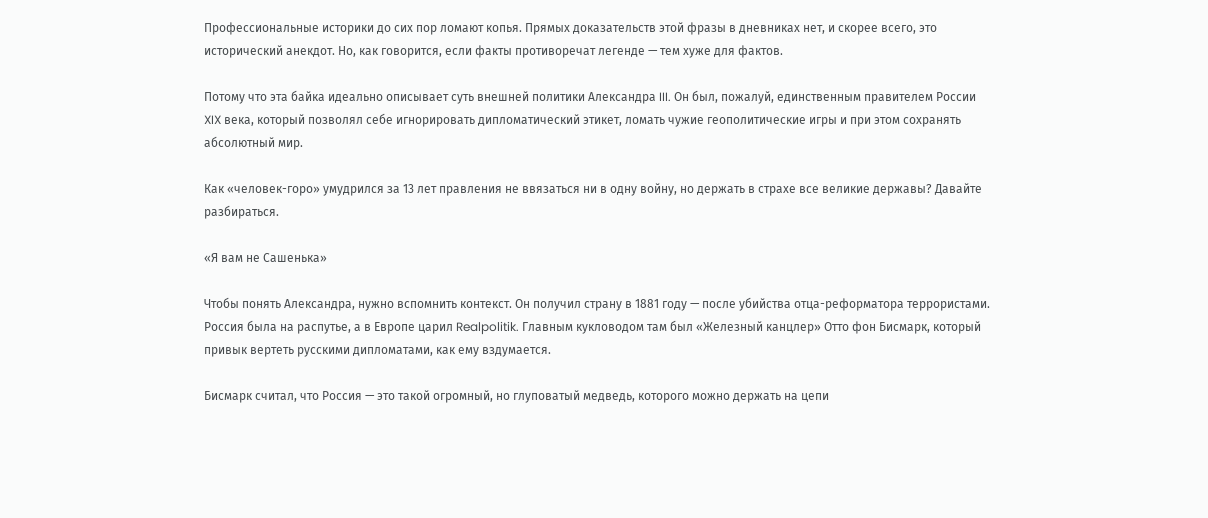Профессиональные историки до сих пор ломают копья. Прямых доказательств этой фразы в дневниках нет, и скорее всего, это исторический анекдот. Но, как говорится, если факты противоречат легенде — тем хуже для фактов.

Потому что эта байка идеально описывает суть внешней политики Александра III. Он был, пожалуй, единственным правителем России XIX века, который позволял себе игнорировать дипломатический этикет, ломать чужие геополитические игры и при этом сохранять абсолютный мир.

Как «человек-горо» умудрился за 13 лет правления не ввязаться ни в одну войну, но держать в страхе все великие державы? Давайте разбираться.

«Я вам не Сашенька»

Чтобы понять Александра, нужно вспомнить контекст. Он получил страну в 1881 году — после убийства отца-реформатора террористами. Россия была на распутье, а в Европе царил Realpolitik. Главным кукловодом там был «Железный канцлер» Отто фон Бисмарк, который привык вертеть русскими дипломатами, как ему вздумается.

Бисмарк считал, что Россия — это такой огромный, но глуповатый медведь, которого можно держать на цепи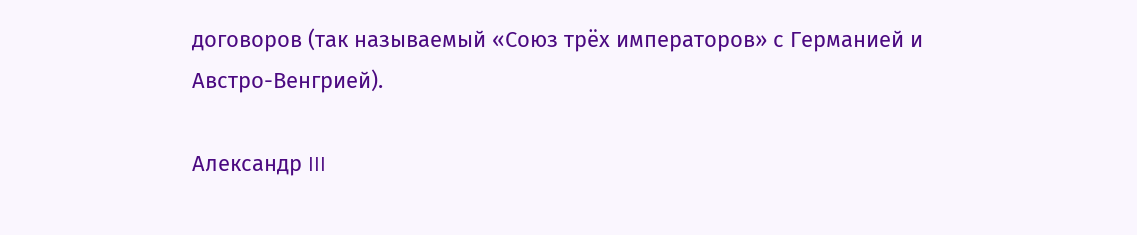договоров (так называемый «Союз трёх императоров» с Германией и Австро-Венгрией).

Александр III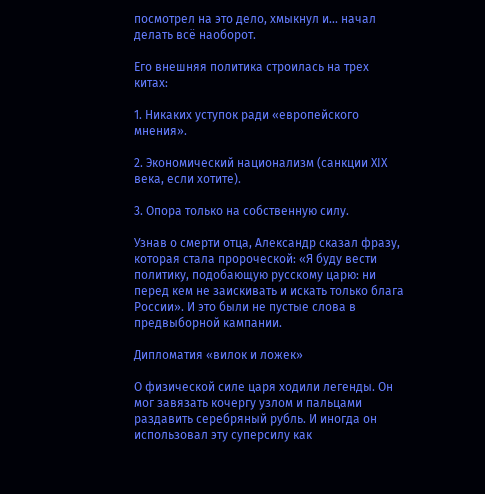посмотрел на это дело, хмыкнул и... начал делать всё наоборот.

Его внешняя политика строилась на трех китах:

1. Никаких уступок ради «европейского мнения».

2. Экономический национализм (санкции XIX века, если хотите).

3. Опора только на собственную силу.

Узнав о смерти отца, Александр сказал фразу, которая стала пророческой: «Я буду вести политику, подобающую русскому царю: ни перед кем не заискивать и искать только блага России». И это были не пустые слова в предвыборной кампании.

Дипломатия «вилок и ложек»

О физической силе царя ходили легенды. Он мог завязать кочергу узлом и пальцами раздавить серебряный рубль. И иногда он использовал эту суперсилу как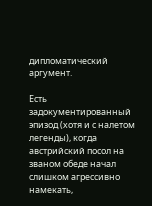дипломатический аргумент.

Есть задокументированный эпизод (хотя и с налетом легенды), когда австрийский посол на званом обеде начал слишком агрессивно намекать,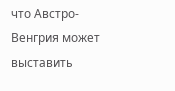что Австро-Венгрия может выставить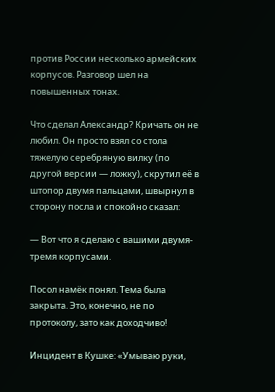против России несколько армейских корпусов. Разговор шел на повышенных тонах.

Что сделал Александр? Кричать он не любил. Он просто взял со стола тяжелую серебряную вилку (по другой версии — ложку), скрутил её в штопор двумя пальцами, швырнул в сторону посла и спокойно сказал:

— Вот что я сделаю с вашими двумя-тремя корпусами.

Посол намёк понял. Тема была закрыта. Это, конечно, не по протоколу, зато как доходчиво!

Инцидент в Кушке: «Умываю руки,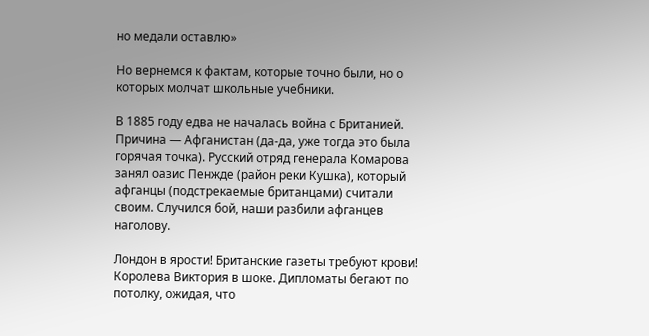но медали оставлю»

Но вернемся к фактам, которые точно были, но о которых молчат школьные учебники.

В 1885 году едва не началась война с Британией. Причина — Афганистан (да-да, уже тогда это была горячая точка). Русский отряд генерала Комарова занял оазис Пенжде (район реки Кушка), который афганцы (подстрекаемые британцами) считали своим. Случился бой, наши разбили афганцев наголову.

Лондон в ярости! Британские газеты требуют крови! Королева Виктория в шоке. Дипломаты бегают по потолку, ожидая, что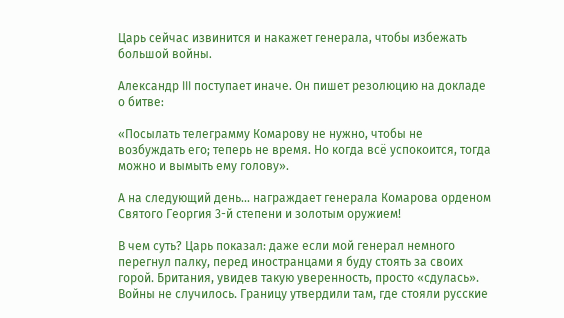Царь сейчас извинится и накажет генерала, чтобы избежать большой войны.

Александр III поступает иначе. Он пишет резолюцию на докладе о битве:

«Посылать телеграмму Комарову не нужно, чтобы не возбуждать его; теперь не время. Но когда всё успокоится, тогда можно и вымыть ему голову».

А на следующий день... награждает генерала Комарова орденом Святого Георгия 3-й степени и золотым оружием!

В чем суть? Царь показал: даже если мой генерал немного перегнул палку, перед иностранцами я буду стоять за своих горой. Британия, увидев такую уверенность, просто «сдулась». Войны не случилось. Границу утвердили там, где стояли русские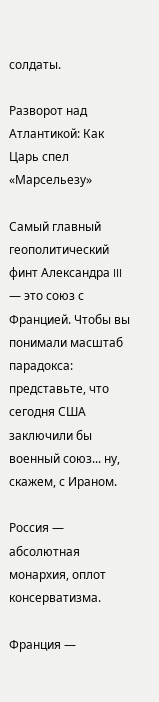солдаты.

Разворот над Атлантикой: Как Царь спел «Марсельезу»

Самый главный геополитический финт Александра III — это союз с Францией. Чтобы вы понимали масштаб парадокса: представьте, что сегодня США заключили бы военный союз... ну, скажем, с Ираном.

Россия — абсолютная монархия, оплот консерватизма.

Франция —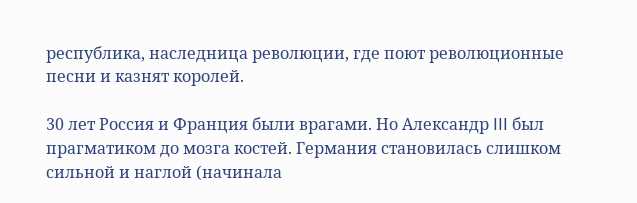республика, наследница революции, где поют революционные песни и казнят королей.

30 лет Россия и Франция были врагами. Но Александр III был прагматиком до мозга костей. Германия становилась слишком сильной и наглой (начинала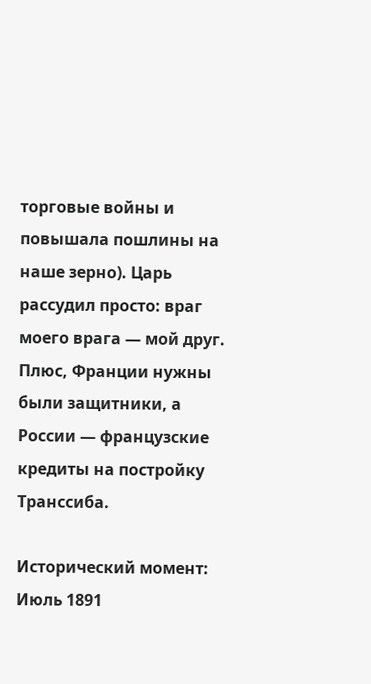торговые войны и повышала пошлины на наше зерно). Царь рассудил просто: враг моего врага — мой друг. Плюс, Франции нужны были защитники, а России — французские кредиты на постройку Транссиба.

Исторический момент: Июль 1891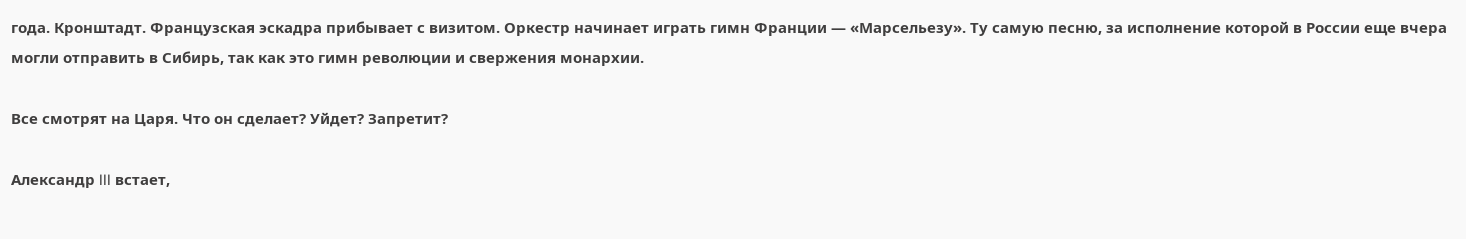года. Кронштадт. Французская эскадра прибывает с визитом. Оркестр начинает играть гимн Франции — «Марсельезу». Ту самую песню, за исполнение которой в России еще вчера могли отправить в Сибирь, так как это гимн революции и свержения монархии.

Все смотрят на Царя. Что он сделает? Уйдет? Запретит?

Александр III встает,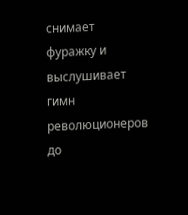снимает фуражку и выслушивает гимн революционеров до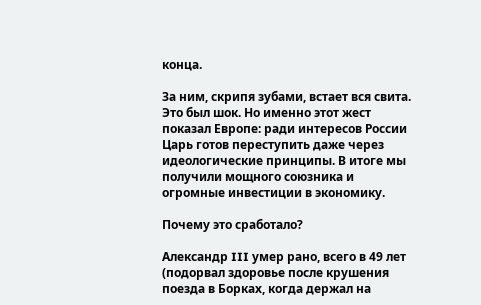конца.

За ним, скрипя зубами, встает вся свита. Это был шок. Но именно этот жест показал Европе: ради интересов России Царь готов переступить даже через идеологические принципы. В итоге мы получили мощного союзника и огромные инвестиции в экономику.

Почему это сработало?

Александр III умер рано, всего в 49 лет (подорвал здоровье после крушения поезда в Борках, когда держал на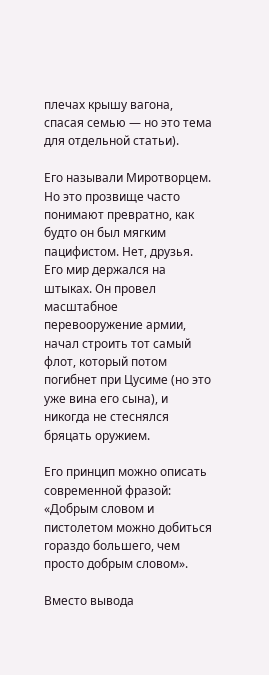плечах крышу вагона, спасая семью — но это тема для отдельной статьи).

Его называли Миротворцем. Но это прозвище часто понимают превратно, как будто он был мягким пацифистом. Нет, друзья. Его мир держался на штыках. Он провел масштабное перевооружение армии, начал строить тот самый флот, который потом погибнет при Цусиме (но это уже вина его сына), и никогда не стеснялся бряцать оружием.

Его принцип можно описать современной фразой: «Добрым словом и пистолетом можно добиться гораздо большего, чем просто добрым словом».

Вместо вывода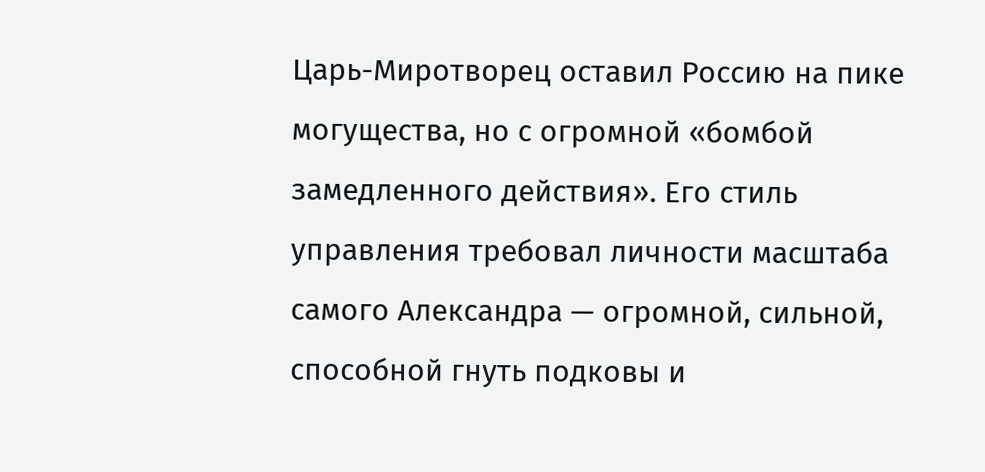Царь-Миротворец оставил Россию на пике могущества, но с огромной «бомбой замедленного действия». Его стиль управления требовал личности масштаба самого Александра — огромной, сильной, способной гнуть подковы и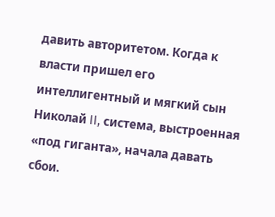давить авторитетом. Когда к власти пришел его интеллигентный и мягкий сын Николай II, система, выстроенная «под гиганта», начала давать сбои.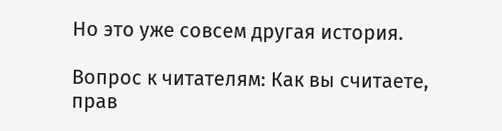Но это уже совсем другая история.

Вопрос к читателям: Как вы считаете, прав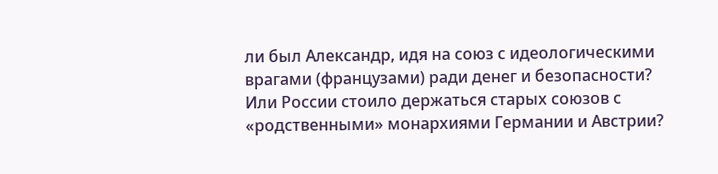ли был Александр, идя на союз с идеологическими врагами (французами) ради денег и безопасности? Или России стоило держаться старых союзов с «родственными» монархиями Германии и Австрии?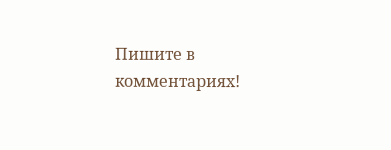Пишите в комментариях!